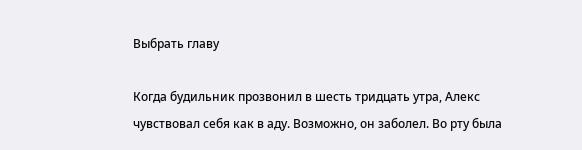Выбрать главу

Когда будильник прозвонил в шесть тридцать утра, Алекс чувствовал себя как в аду. Возможно, он заболел. Во рту была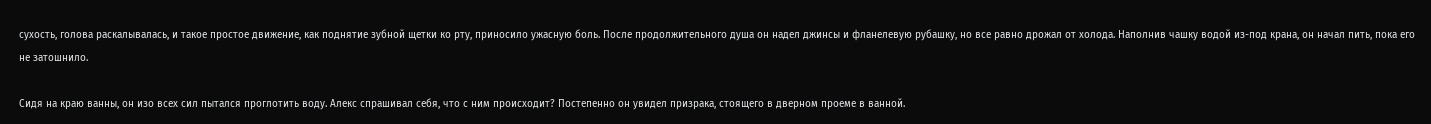сухость, голова раскалывалась, и такое простое движение, как поднятие зубной щетки ко рту, приносило ужасную боль. После продолжительного душа он надел джинсы и фланелевую рубашку, но все равно дрожал от холода. Наполнив чашку водой из-под крана, он начал пить, пока его не затошнило.

Сидя на краю ванны, он изо всех сил пытался проглотить воду. Алекс спрашивал себя, что с ним происходит? Постепенно он увидел призрака, стоящего в дверном проеме в ванной.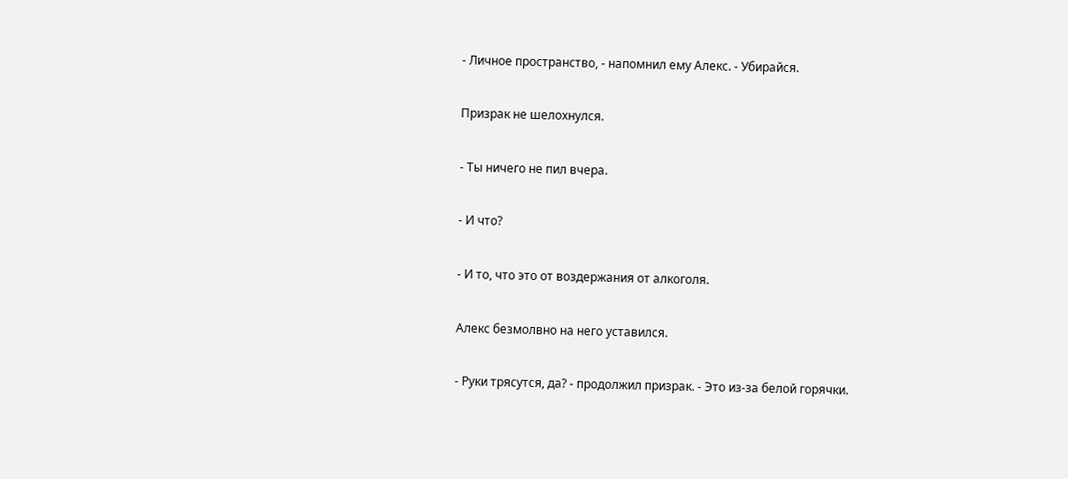- Личное пространство, - напомнил ему Алекс. - Убирайся.

Призрак не шелохнулся.

- Ты ничего не пил вчера.

- И что?

- И то, что это от воздержания от алкоголя.

Алекс безмолвно на него уставился.

- Руки трясутся, да? - продолжил призрак. - Это из-за белой горячки.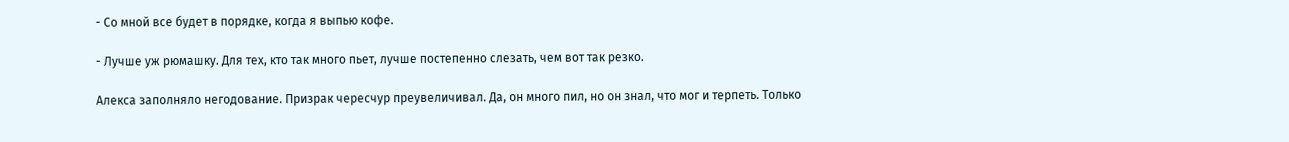- Со мной все будет в порядке, когда я выпью кофе.

- Лучше уж рюмашку. Для тех, кто так много пьет, лучше постепенно слезать, чем вот так резко.

Алекса заполняло негодование. Призрак чересчур преувеличивал. Да, он много пил, но он знал, что мог и терпеть. Только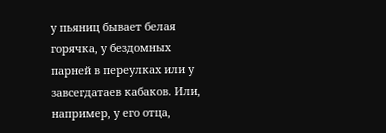у пьяниц бывает белая горячка, у бездомных парней в переулках или у завсегдатаев кабаков. Или, например, у его отца,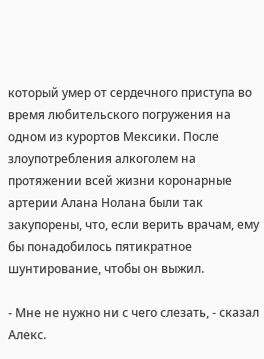который умер от сердечного приступа во время любительского погружения на одном из курортов Мексики. После злоупотребления алкоголем на протяжении всей жизни коронарные артерии Алана Нолана были так закупорены, что, если верить врачам, ему бы понадобилось пятикратное шунтирование, чтобы он выжил.

- Мне не нужно ни с чего слезать, - сказал Алекс.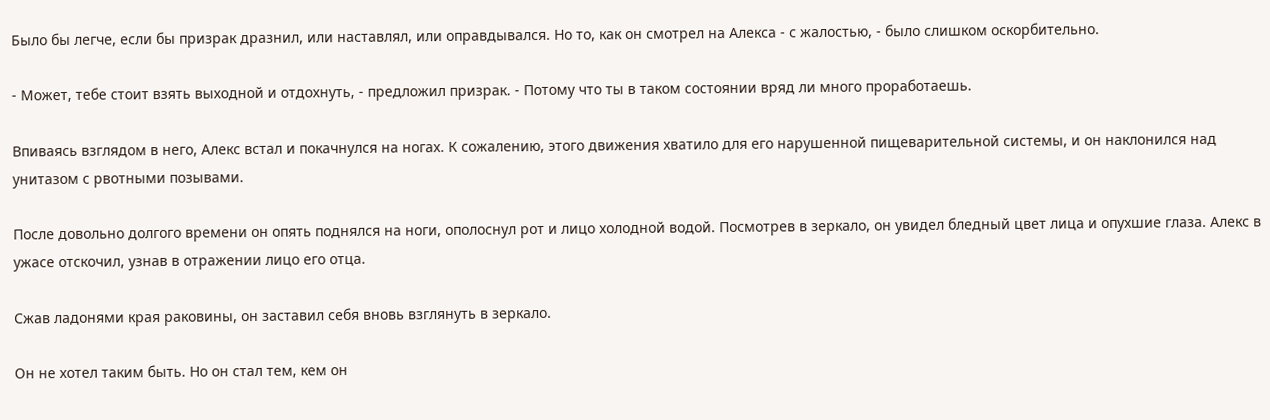Было бы легче, если бы призрак дразнил, или наставлял, или оправдывался. Но то, как он смотрел на Алекса - с жалостью, - было слишком оскорбительно.

- Может, тебе стоит взять выходной и отдохнуть, - предложил призрак. - Потому что ты в таком состоянии вряд ли много проработаешь.

Впиваясь взглядом в него, Алекс встал и покачнулся на ногах. К сожалению, этого движения хватило для его нарушенной пищеварительной системы, и он наклонился над унитазом с рвотными позывами.

После довольно долгого времени он опять поднялся на ноги, ополоснул рот и лицо холодной водой. Посмотрев в зеркало, он увидел бледный цвет лица и опухшие глаза. Алекс в ужасе отскочил, узнав в отражении лицо его отца.

Сжав ладонями края раковины, он заставил себя вновь взглянуть в зеркало.

Он не хотел таким быть. Но он стал тем, кем он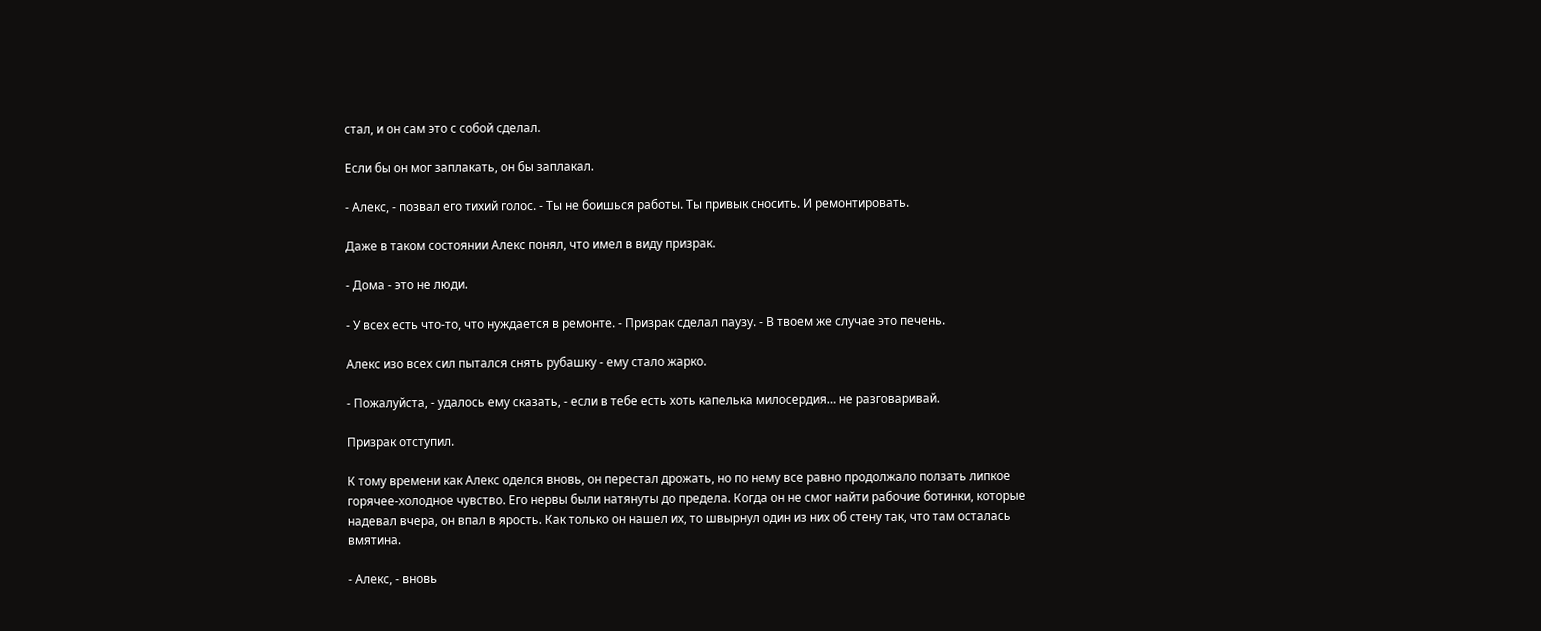стал, и он сам это с собой сделал.

Если бы он мог заплакать, он бы заплакал.

- Алекс, - позвал его тихий голос. - Ты не боишься работы. Ты привык сносить. И ремонтировать.

Даже в таком состоянии Алекс понял, что имел в виду призрак.

- Дома - это не люди.

- У всех есть что-то, что нуждается в ремонте. - Призрак сделал паузу. - В твоем же случае это печень.

Алекс изо всех сил пытался снять рубашку - ему стало жарко.

- Пожалуйста, - удалось ему сказать, - если в тебе есть хоть капелька милосердия… не разговаривай.

Призрак отступил.

К тому времени как Алекс оделся вновь, он перестал дрожать, но по нему все равно продолжало ползать липкое горячее-холодное чувство. Его нервы были натянуты до предела. Когда он не смог найти рабочие ботинки, которые надевал вчера, он впал в ярость. Как только он нашел их, то швырнул один из них об стену так, что там осталась вмятина.

- Алекс, - вновь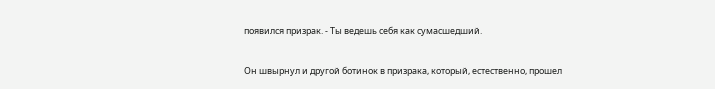появился призрак. - Ты ведешь себя как сумасшедший.

Он швырнул и другой ботинок в призрака, который, естественно, прошел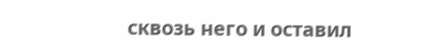сквозь него и оставил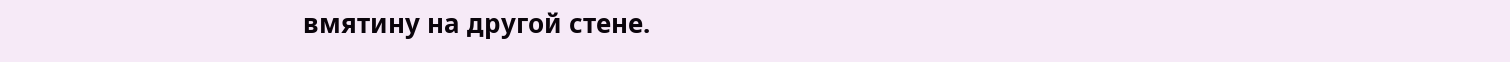вмятину на другой стене.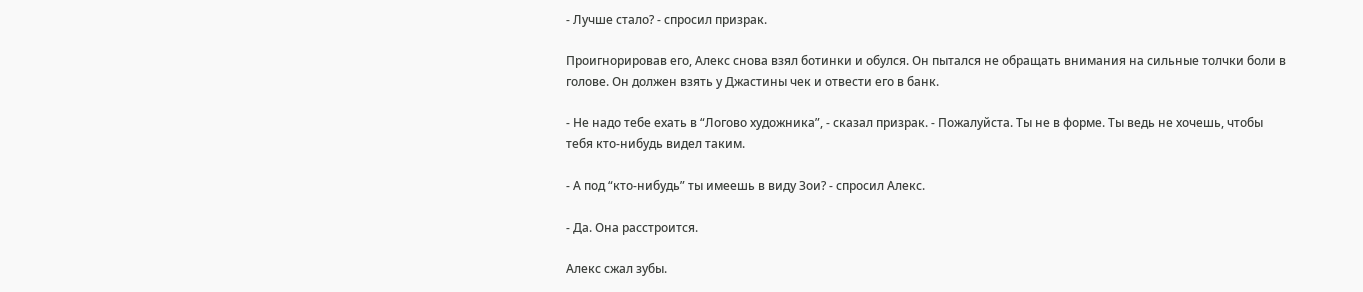- Лучше стало? - спросил призрак.

Проигнорировав его, Алекс снова взял ботинки и обулся. Он пытался не обращать внимания на сильные толчки боли в голове. Он должен взять у Джастины чек и отвести его в банк.

- Не надо тебе ехать в “Логово художника”, - сказал призрак. - Пожалуйста. Ты не в форме. Ты ведь не хочешь, чтобы тебя кто-нибудь видел таким.

- А под “кто-нибудь” ты имеешь в виду Зои? - спросил Алекс.

- Да. Она расстроится.

Алекс сжал зубы.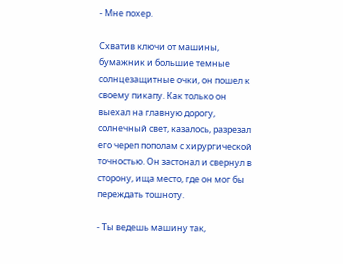- Мне похер.

Схватив ключи от машины, бумажник и большие темные солнцезащитные очки, он пошел к своему пикапу. Как только он выехал на главную дорогу, солнечный свет, казалось, разрезал его череп пополам с хирургической точностью. Он застонал и свернул в сторону, ища место, где он мог бы переждать тошноту.

- Ты ведешь машину так,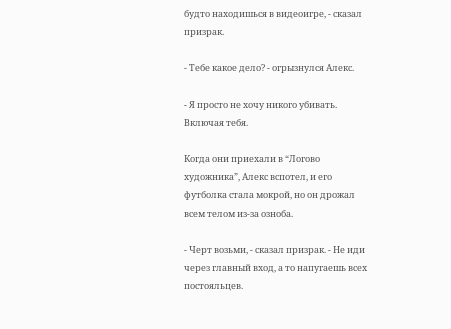будто находишься в видеоигре, - сказал призрак.

- Тебе какое дело? - огрызнулся Алекс.

- Я просто не хочу никого убивать. Включая тебя.

Когда они приехали в “Логово художника”, Алекс вспотел, и его футболка стала мокрой, но он дрожал всем телом из-за озноба.

- Черт возьми, - сказал призрак. - Не иди через главный вход, а то напугаешь всех постояльцев.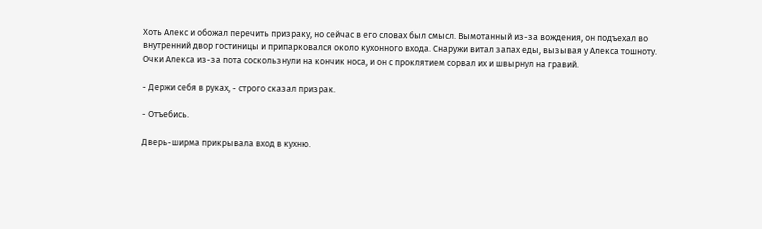Хоть Алекс и обожал перечить призраку, но сейчас в его словах был смысл. Вымотанный из-за вождения, он подъехал во внутренний двор гостиницы и припарковался около кухонного входа. Снаружи витал запах еды, вызывая у Алекса тошноту. Очки Алекса из-за пота соскользнули на кончик носа, и он с проклятием сорвал их и швырнул на гравий.

- Держи себя в руках, - строго сказал призрак.

- Отъебись.

Дверь-ширма прикрывала вход в кухню.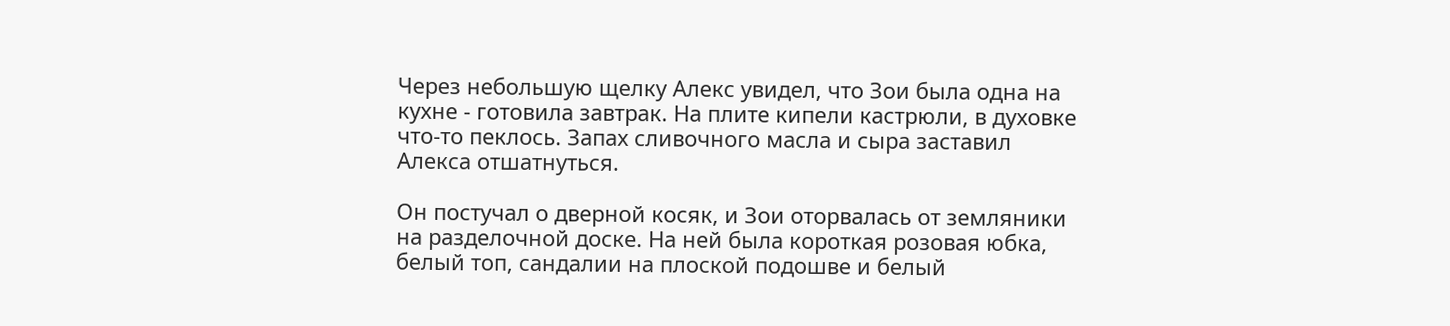Через небольшую щелку Алекс увидел, что Зои была одна на кухне - готовила завтрак. На плите кипели кастрюли, в духовке что-то пеклось. Запах сливочного масла и сыра заставил Алекса отшатнуться.

Он постучал о дверной косяк, и Зои оторвалась от земляники на разделочной доске. На ней была короткая розовая юбка, белый топ, сандалии на плоской подошве и белый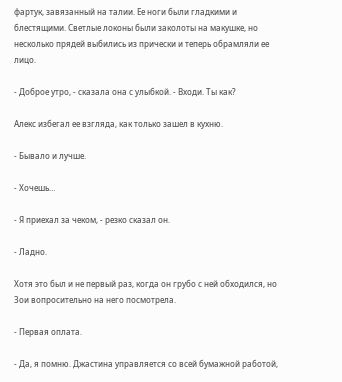фартук, завязанный на талии. Ее ноги были гладкими и блестящими. Светлые локоны были заколоты на макушке, но несколько прядей выбились из прически и теперь обрамляли ее лицо.

- Доброе утро, - сказала она с улыбкой. - Входи. Ты как?

Алекс избегал ее взгляда, как только зашел в кухню.

- Бывало и лучше.

- Хочешь…

- Я приехал за чеком, - резко сказал он.

- Ладно.

Хотя это был и не первый раз, когда он грубо с ней обходился, но Зои вопросительно на него посмотрела.

- Первая оплата.

- Да, я помню. Джастина управляется со всей бумажной работой,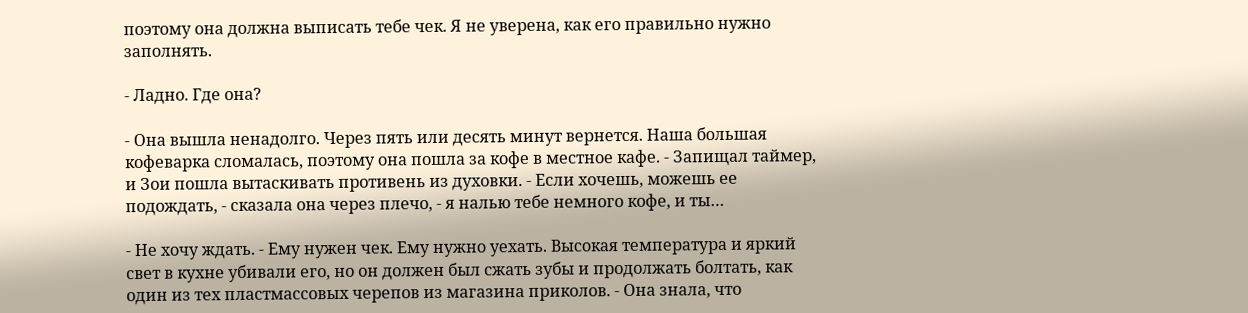поэтому она должна выписать тебе чек. Я не уверена, как его правильно нужно заполнять.

- Ладно. Где она?

- Она вышла ненадолго. Через пять или десять минут вернется. Наша большая кофеварка сломалась, поэтому она пошла за кофе в местное кафе. - Запищал таймер, и Зои пошла вытаскивать противень из духовки. - Если хочешь, можешь ее подождать, - сказала она через плечо, - я налью тебе немного кофе, и ты…

- Не хочу ждать. - Ему нужен чек. Ему нужно уехать. Высокая температура и яркий свет в кухне убивали его, но он должен был сжать зубы и продолжать болтать, как один из тех пластмассовых черепов из магазина приколов. - Она знала, что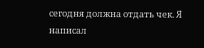сегодня должна отдать чек. Я написал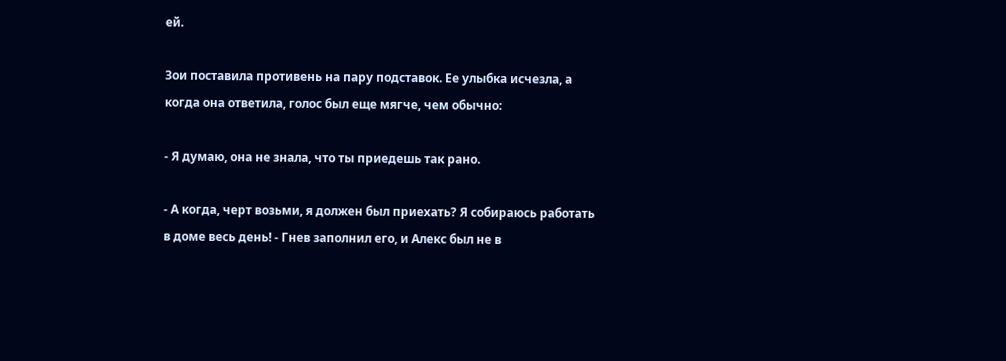ей.

Зои поставила противень на пару подставок. Ее улыбка исчезла, а когда она ответила, голос был еще мягче, чем обычно:

- Я думаю, она не знала, что ты приедешь так рано.

- А когда, черт возьми, я должен был приехать? Я собираюсь работать в доме весь день! - Гнев заполнил его, и Алекс был не в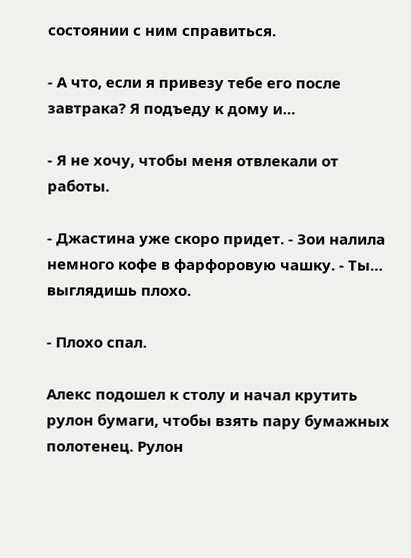состоянии с ним справиться.

- А что, если я привезу тебе его после завтрака? Я подъеду к дому и…

- Я не хочу, чтобы меня отвлекали от работы.

- Джастина уже скоро придет. - Зои налила немного кофе в фарфоровую чашку. - Ты… выглядишь плохо.

- Плохо спал.

Алекс подошел к столу и начал крутить рулон бумаги, чтобы взять пару бумажных полотенец. Рулон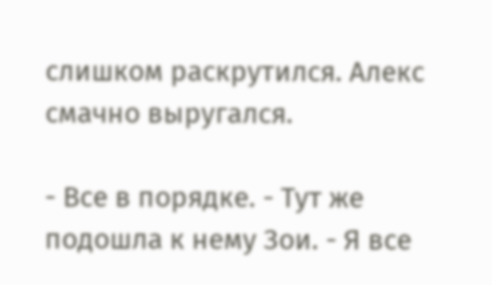слишком раскрутился. Алекс смачно выругался.

- Все в порядке. - Тут же подошла к нему Зои. - Я все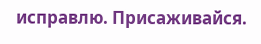исправлю. Присаживайся.